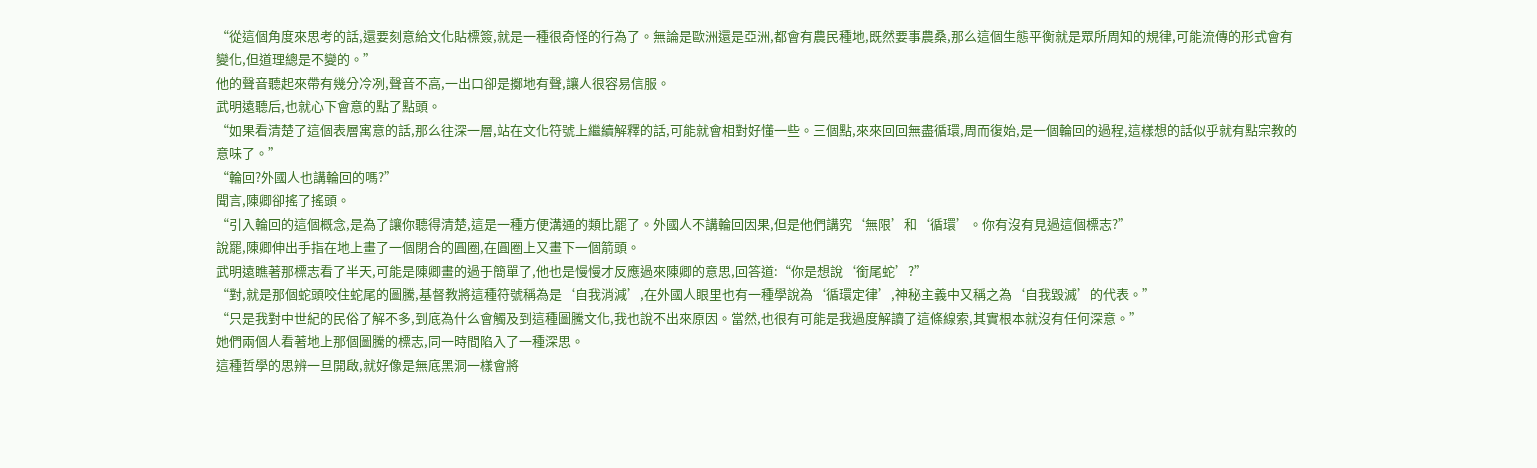“從這個角度來思考的話,還要刻意給文化貼標簽,就是一種很奇怪的行為了。無論是歐洲還是亞洲,都會有農民種地,既然要事農桑,那么這個生態平衡就是眾所周知的規律,可能流傳的形式會有變化,但道理總是不變的。”
他的聲音聽起來帶有幾分冷冽,聲音不高,一出口卻是擲地有聲,讓人很容易信服。
武明遠聽后,也就心下會意的點了點頭。
“如果看清楚了這個表層寓意的話,那么往深一層,站在文化符號上繼續解釋的話,可能就會相對好懂一些。三個點,來來回回無盡循環,周而復始,是一個輪回的過程,這樣想的話似乎就有點宗教的意味了。”
“輪回?外國人也講輪回的嗎?”
聞言,陳卿卻搖了搖頭。
“引入輪回的這個概念,是為了讓你聽得清楚,這是一種方便溝通的類比罷了。外國人不講輪回因果,但是他們講究‘無限’和‘循環’。你有沒有見過這個標志?”
說罷,陳卿伸出手指在地上畫了一個閉合的圓圈,在圓圈上又畫下一個箭頭。
武明遠瞧著那標志看了半天,可能是陳卿畫的過于簡單了,他也是慢慢才反應過來陳卿的意思,回答道:“你是想說‘銜尾蛇’?”
“對,就是那個蛇頭咬住蛇尾的圖騰,基督教將這種符號稱為是‘自我消減’,在外國人眼里也有一種學說為‘循環定律’,神秘主義中又稱之為‘自我毀滅’的代表。”
“只是我對中世紀的民俗了解不多,到底為什么會觸及到這種圖騰文化,我也說不出來原因。當然,也很有可能是我過度解讀了這條線索,其實根本就沒有任何深意。”
她們兩個人看著地上那個圖騰的標志,同一時間陷入了一種深思。
這種哲學的思辨一旦開啟,就好像是無底黑洞一樣會將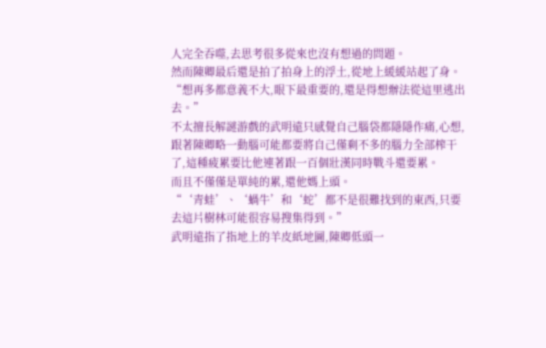人完全吞噬,去思考很多從來也沒有想過的問題。
然而陳卿最后還是拍了拍身上的浮土,從地上緩緩站起了身。
“想再多都意義不大,眼下最重要的,還是得想辦法從這里逃出去。”
不太擅長解謎游戲的武明遠只感覺自己腦袋都隱隱作痛,心想,跟著陳卿略一動腦可能都要將自己僅剩不多的腦力全部榨干了,這種疲累要比他連著跟一百個壯漢同時戰斗還要累。
而且不僅僅是單純的累,還他媽上頭。
“‘青蛙’、‘蝸牛’和‘蛇’都不是很難找到的東西,只要去這片樹林可能很容易搜集得到。”
武明遠指了指地上的羊皮紙地圖,陳卿低頭一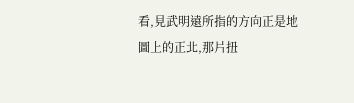看,見武明遠所指的方向正是地圖上的正北,那片扭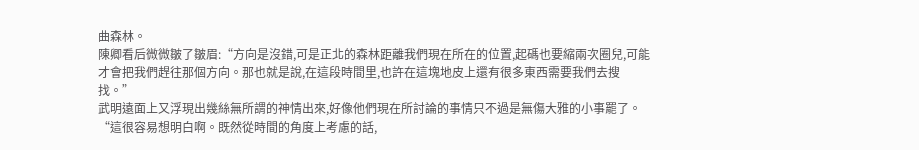曲森林。
陳卿看后微微皺了皺眉:“方向是沒錯,可是正北的森林距離我們現在所在的位置,起碼也要縮兩次圈兒,可能才會把我們趕往那個方向。那也就是說,在這段時間里,也許在這塊地皮上還有很多東西需要我們去搜找。”
武明遠面上又浮現出幾絲無所謂的神情出來,好像他們現在所討論的事情只不過是無傷大雅的小事罷了。
“這很容易想明白啊。既然從時間的角度上考慮的話,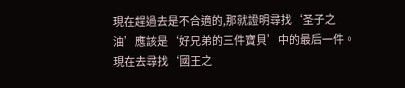現在趕過去是不合適的,那就證明尋找‘圣子之油’應該是‘好兄弟的三件寶貝’中的最后一件。現在去尋找‘國王之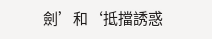劍’和‘抵擋誘惑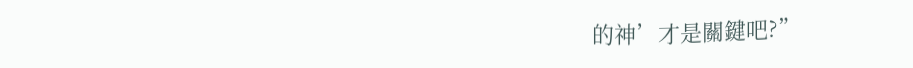的神’才是關鍵吧?”